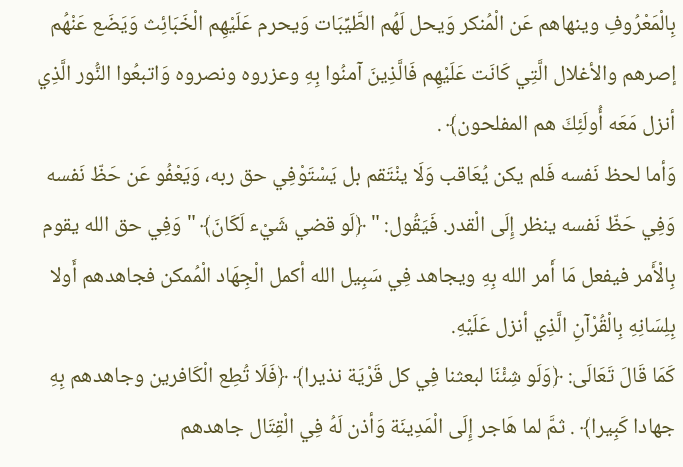بِالْمَعْرُوفِ وينهاهم عَن الْمُنكر وَيحل لَهُم الطَّيِّبَات وَيحرم عَلَيْهِم الْخَبَائِث وَيَضَع عَنْهُم إصرهم والأغلال الَّتِي كَانَت عَلَيْهِم فَالَّذِينَ آمنُوا بِهِ وعزروه ونصروه وَاتبعُوا النُّور الَّذِي أنزل مَعَه أُولَئِكَ هم المفلحون﴾ .
وَأما لحظ نَفسه فَلم يكن يُعَاقب وَلَا ينْتَقم بل يَسْتَوْفِي حق ربه، وَيَعْفُو عَن حَظّ نَفسه وَفِي حَظّ نَفسه ينظر إِلَى الْقدر. فَيَقُول: " ﴿لَو قضي شَيْء لَكَانَ﴾ " وَفِي حق الله يقوم بِالْأَمر فيفعل مَا أَمر الله بِهِ ويجاهد فِي سَبِيل الله أكمل الْجِهَاد الْمُمكن فجاهدهم أَولا بِلِسَانِهِ بِالْقُرْآنِ الَّذِي أنزل عَلَيْهِ.
كَمَا قَالَ تَعَالَى: ﴿وَلَو شِئْنَا لبعثنا فِي كل قَرْيَة نذيرا﴾ ﴿فَلَا تُطِع الْكَافرين وجاهدهم بِهِ جهادا كَبِيرا﴾ . ثمَّ لما هَاجر إِلَى الْمَدِينَة وَأذن لَهُ فِي الْقِتَال جاهدهم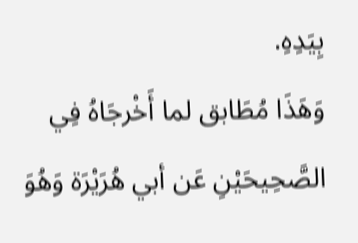بِيَدِهِ.
وَهَذَا مُطَابق لما أَخْرجَاهُ فِي الصَّحِيحَيْنِ عَن أبي هُرَيْرَة وَهُوَ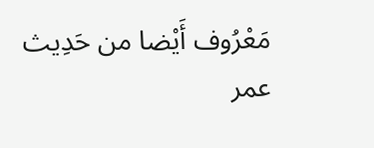مَعْرُوف أَيْضا من حَدِيث عمر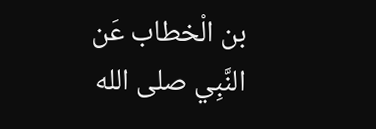بن الْخطاب عَن النَّبِي صلى الله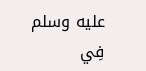عليه وسلم فِي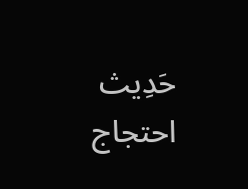حَدِيث احتجاج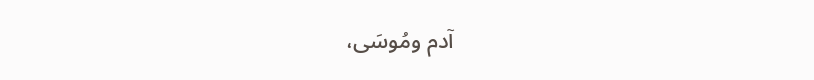آدم ومُوسَى،